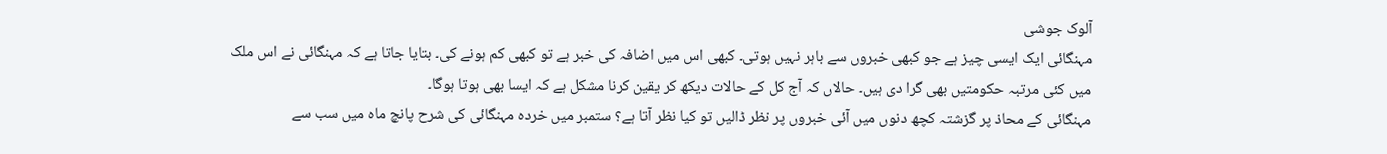آلوک جوشی
مہنگائی ایک ایسی چیز ہے جو کبھی خبروں سے باہر نہیں ہوتی۔ کبھی اس میں اضافہ کی خبر ہے تو کبھی کم ہونے کی۔ بتایا جاتا ہے کہ مہنگائی نے اس ملک میں کئی مرتبہ حکومتیں بھی گرا دی ہیں۔ حالاں کہ آج کل کے حالات دیکھ کر یقین کرنا مشکل ہے کہ ایسا بھی ہوتا ہوگا۔
مہنگائی کے محاذ پر گزشتہ کچھ دنوں میں آئی خبروں پر نظر ڈالیں تو کیا نظر آتا ہے؟ ستمبر میں خردہ مہنگائی کی شرح پانچ ماہ میں سب سے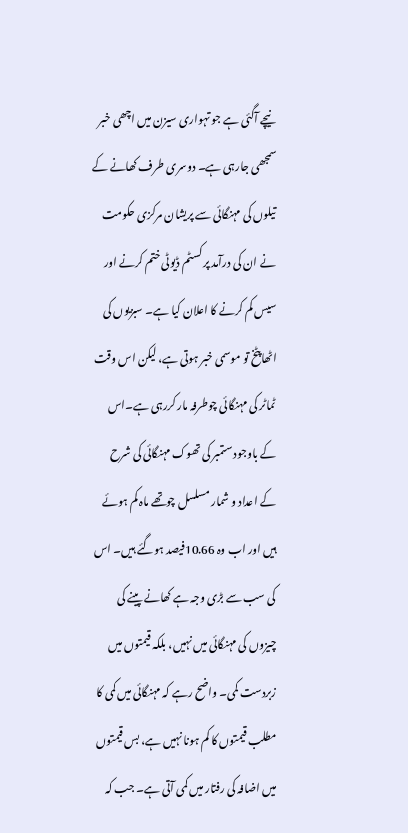نیچے آگئی ہے جو تہواری سیزن میں اچھی خبر سمجھی جارہی ہے۔ دوسری طرف کھانے کے تیلوں کی مہنگائی سے پریشان مرکزی حکومت نے ان کی درآمد پر کسٹم ڈیوٹی ختم کرنے اور سیس کم کرنے کا اعلان کیا ہے۔ سبزیوں کی اٹھاپٹخ تو موسمی خبر ہوتی ہے، لیکن اس وقت ٹماٹر کی مہنگائی چوطرفہ مار کررہی ہے۔اس کے باوجود ستمبر کی تھوک مہنگائی کی شرح کے اعداد و شمار مسلسل چوتھے ماہ کم ہوئے ہیں اور اب وہ 10.66فیصد ہوگئے ہیں۔ اس کی سب سے بڑی وجہ ہے کھانے پینے کی چیزوں کی مہنگائی میں نہیں، بلکہ قیمتوں میں زبردست کمی۔ واضح رہے کہ مہنگائی میں کمی کا مطلب قیمتوں کا کم ہونا نہیں ہے، بس قیمتوں میں اضافہ کی رفتار میں کمی آتی ہے۔ جب کہ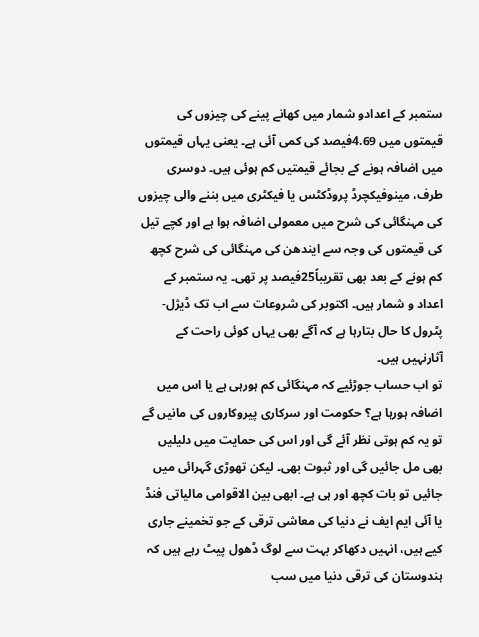ستمبر کے اعدادو شمار میں کھانے پینے کی چیزوں کی قیمتوں میں 4.69فیصد کی کمی آئی ہے۔ یعنی یہاں قیمتوں میں اضافہ ہونے کے بجائے قیمتیں کم ہوئی ہیں۔ دوسری طرف، مینوفیکچرڈ پروڈکٹس یا فیکٹری میں بننے والی چیزوں کی مہنگائی کی شرح میں معمولی اضافہ ہوا ہے اور کچے تیل کی قیمتوں کی وجہ سے ایندھن کی مہنگائی کی شرح کچھ کم ہونے کے بعد بھی تقریباً25فیصد پر تھی۔ یہ ستمبر کے اعداد و شمار ہیں۔ اکتوبر کی شروعات سے اب تک ڈیژل-پٹرول کا حال بتارہا ہے کہ آگے بھی یہاں کوئی راحت کے آثارنہیں ہیں۔
تو اب حساب جوڑئیے کہ مہنگائی کم ہورہی ہے یا اس میں اضافہ ہورہا ہے؟ حکومت اور سرکاری پیروکاروں کی مانیں گے تو یہ کم ہوتی نظر آئے گی اور اس کی حمایت میں دلیلیں بھی مل جائیں گی اور ثبوت بھی۔ لیکن تھوڑی گہرائی میں جائیں تو بات کچھ اور ہی ہے۔ ابھی بین الاقوامی مالیاتی فنڈ یا آئی ایم ایف نے دنیا کی معاشی ترقی کے جو تخمینے جاری کیے ہیں، انہیں دکھاکر بہت سے لوگ ڈھول پیٹ رہے ہیں کہ ہندوستان کی ترقی دنیا میں سب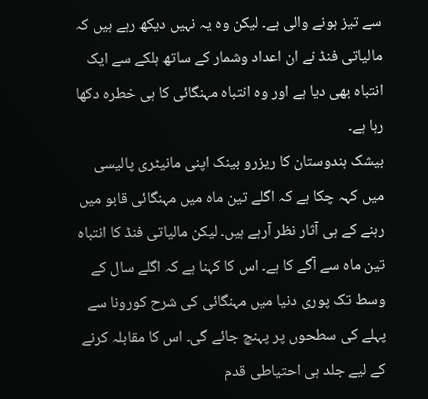سے تیز ہونے والی ہے۔ لیکن وہ یہ نہیں دیکھ رہے ہیں کہ مالیاتی فنڈ نے ان اعداد وشمار کے ساتھ ہلکے سے ایک انتباہ بھی دیا ہے اور وہ انتباہ مہنگائی کا ہی خطرہ دکھا رہا ہے۔
بیشک ہندوستان کا ریزرو بینک اپنی مانیٹری پالیسی میں کہہ چکا ہے کہ اگلے تین ماہ میں مہنگائی قابو میں رہنے کے ہی آثار نظر آرہے ہیں۔ لیکن مالیاتی فنڈ کا انتباہ تین ماہ سے آگے کا ہے۔ اس کا کہنا ہے کہ اگلے سال کے وسط تک پوری دنیا میں مہنگائی کی شرح کورونا سے پہلے کی سطحوں پر پہنچ جائے گی۔ اس کا مقابلہ کرنے کے لیے جلد ہی احتیاطی قدم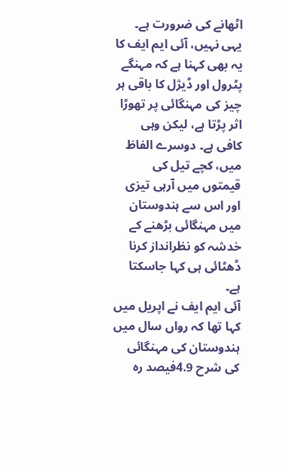اٹھانے کی ضرورت ہے۔ یہی نہیں، آئی ایم ایف کا یہ بھی کہنا ہے کہ مہنگے پٹرول اور ڈیژل کا باقی ہر چیز کی مہنگائی پر تھوڑا اثر پڑتا ہے، لیکن وہی کافی ہے۔ دوسرے الفاظ میں، کچے تیل کی قیمتوں میں آرہی تیزی اور اس سے ہندوستان میں مہنگائی بڑھنے کے خدشہ کو نظرانداز کرنا ڈھٹائی ہی کہا جاسکتا ہے۔
آئی ایم ایف نے اپریل میں کہا تھا کہ رواں سال میں ہندوستان کی مہنگائی کی شرح 4.9فیصد رہ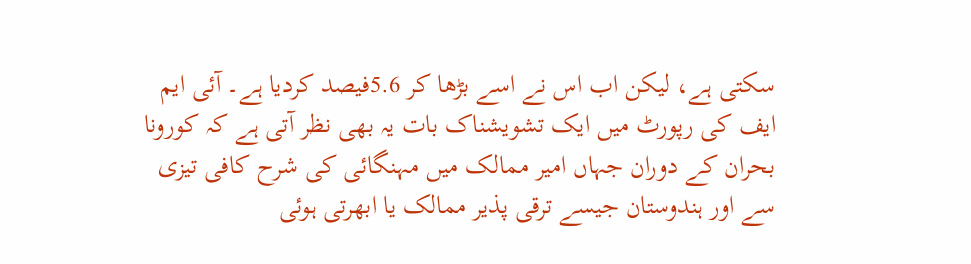سکتی ہے، لیکن اب اس نے اسے بڑھا کر 5.6فیصد کردیا ہے۔ آئی ایم ایف کی رپورٹ میں ایک تشویشناک بات یہ بھی نظر آتی ہے کہ کورونا بحران کے دوران جہاں امیر ممالک میں مہنگائی کی شرح کافی تیزی سے اور ہندوستان جیسے ترقی پذیر ممالک یا ابھرتی ہوئی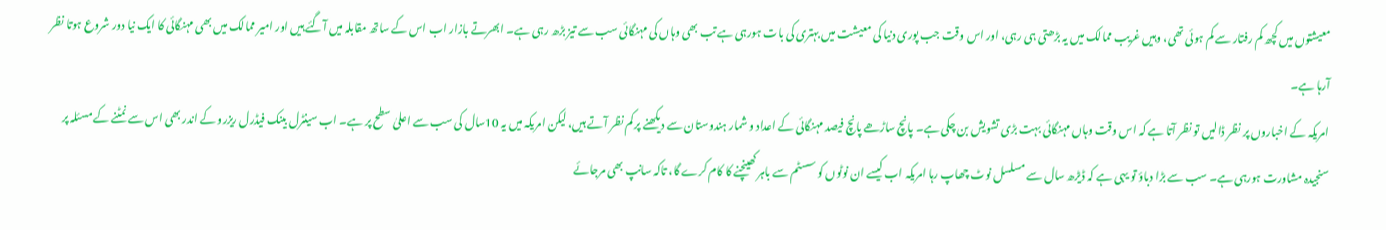معیشتوں میں کچھ کم رفتار سے کم ہوئی تھی، وہیں غریب ممالک میں یہ بڑھتی ہی رہی، اور اس وقت جب پوری دنیا کی معیشت میں بہتری کی بات ہورہی ہے تب بھی وہاں کی مہنگائی سب سے تیز بڑھ رہی ہے۔ ابھرتے بازار اب اس کے ساتھ مقابلہ میں آگئے ہیں اور امیر ممالک میں بھی مہنگائی کا ایک نیا دور شروع ہوتا نظر آرہا ہے۔
امریکہ کے اخباروں پر نظر ڈالیں تو نظر آتا ہے کہ اس وقت وہاں مہنگائی بہت بڑی تشویش بن چکی ہے۔ پانچ ساڑھے پانچ فیصد مہنگائی کے اعداد و شمار ہندوستان سے دیکھنے پر کم نظر آتے ہیں، لیکن امریکہ میں یہ 10سال کی سب سے اعلیٰ سطح پر ہے۔ اب سینٹرل بینک فیڈرل ریزرو کے اندر بھی اس سے نمٹنے کے مسئلہ پر سنجیدہ مشاورت ہورہی ہے۔ سب سے بڑا دباؤ تو یہی ہے کہ ڈیڑھ سال سے مسلسل نوٹ چھاپ رہا امریکہ اب کیسے ان نوٹوں کو سسٹم سے باہر کھینچنے کا کام کرے گا، تاکہ سانپ بھی مرجائے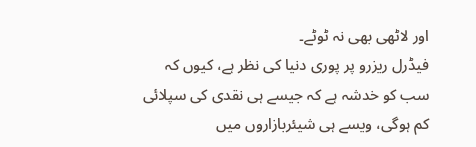اور لاٹھی بھی نہ ٹوٹے۔
فیڈرل ریزرو پر پوری دنیا کی نظر ہے، کیوں کہ سب کو خدشہ ہے کہ جیسے ہی نقدی کی سپلائی کم ہوگی، ویسے ہی شیئربازاروں میں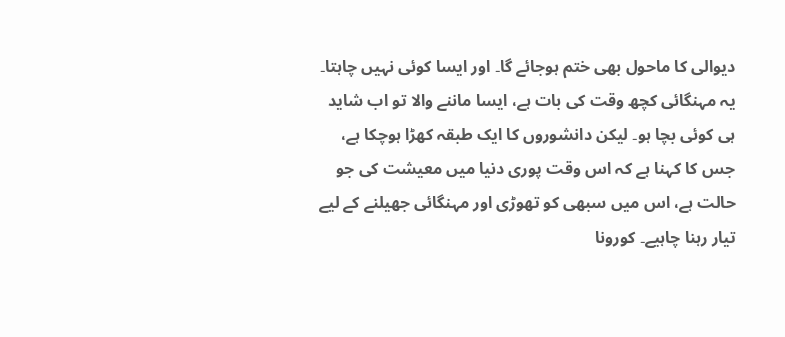دیوالی کا ماحول بھی ختم ہوجائے گا۔ اور ایسا کوئی نہیں چاہتا۔ یہ مہنگائی کچھ وقت کی بات ہے، ایسا ماننے والا تو اب شاید ہی کوئی بچا ہو۔ لیکن دانشوروں کا ایک طبقہ کھڑا ہوچکا ہے، جس کا کہنا ہے کہ اس وقت پوری دنیا میں معیشت کی جو حالت ہے، اس میں سبھی کو تھوڑی اور مہنگائی جھیلنے کے لیے تیار رہنا چاہیے۔ کورونا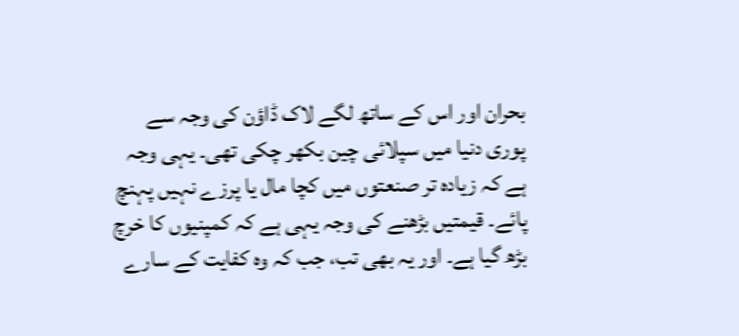بحران اور اس کے ساتھ لگے لاک ڈاؤن کی وجہ سے پوری دنیا میں سپلائی چین بکھر چکی تھی۔ یہی وجہ ہے کہ زیادہ تر صنعتوں میں کچا مال یا پرزے نہیں پہنچ پائے۔ قیمتیں بڑھنے کی وجہ یہی ہے کہ کمپنیوں کا خرچ بڑھ گیا ہے۔ اور یہ بھی تب، جب کہ وہ کفایت کے سارے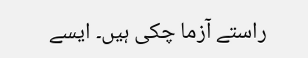راستے آزما چکی ہیں۔ ایسے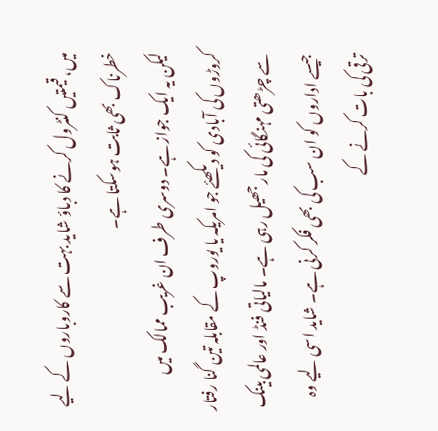میں، قیمتیں کنٹرول کرنے کا دباؤ شاید بہت سے کاروباروں کے لیے خطرناک بھی ثابت ہوسکتا ہے۔
لیکن یہ ایک جواز ہے۔ دوسری طرف ان غریب ممالک میں کروڑوں کی آبادی کو دیکھئے جو امریکہ یا یوروپ کے مقابلہ تین گنا رفتار سے چڑھتی مہنگائی کی مار جھیل رہی ہے۔ مالیاتی فنڈ اور عالمی بینک جیسے اداروں کو ان سب کی بھی فکر کرنی ہے۔ شاید اسی لیے وہ ترقی کی بات کرنے کے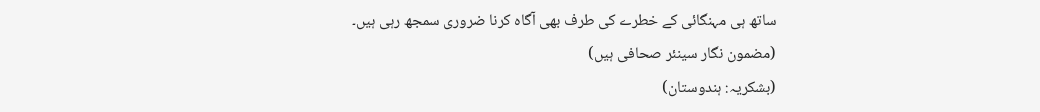ساتھ ہی مہنگائی کے خطرے کی طرف بھی آگاہ کرنا ضروری سمجھ رہی ہیں۔
(مضمون نگار سینئر صحافی ہیں)
(بشکریہ: ہندوستان)